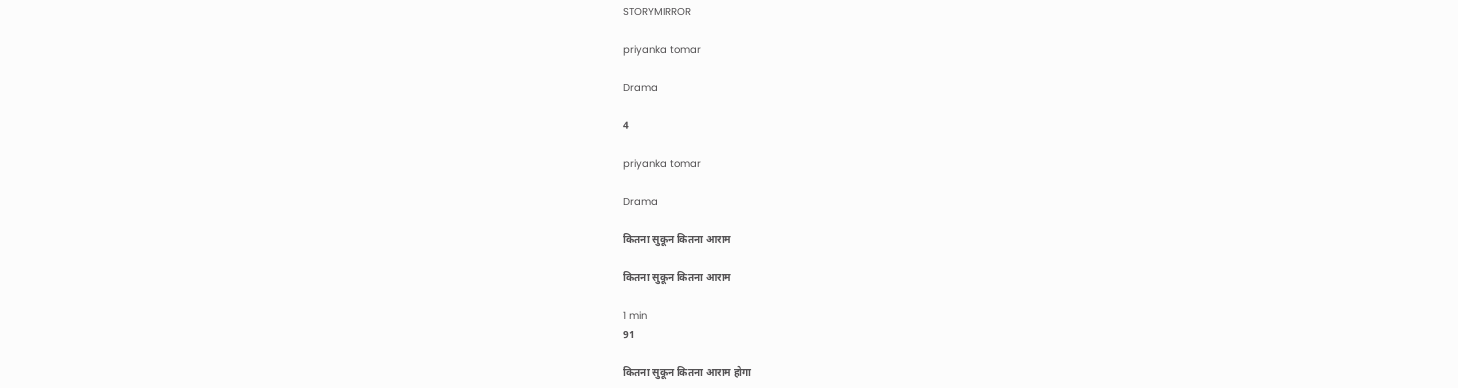STORYMIRROR

priyanka tomar

Drama

4

priyanka tomar

Drama

कितना सुकून कितना आराम

कितना सुकून कितना आराम

1 min
91

कितना सुकून कितना आराम होगा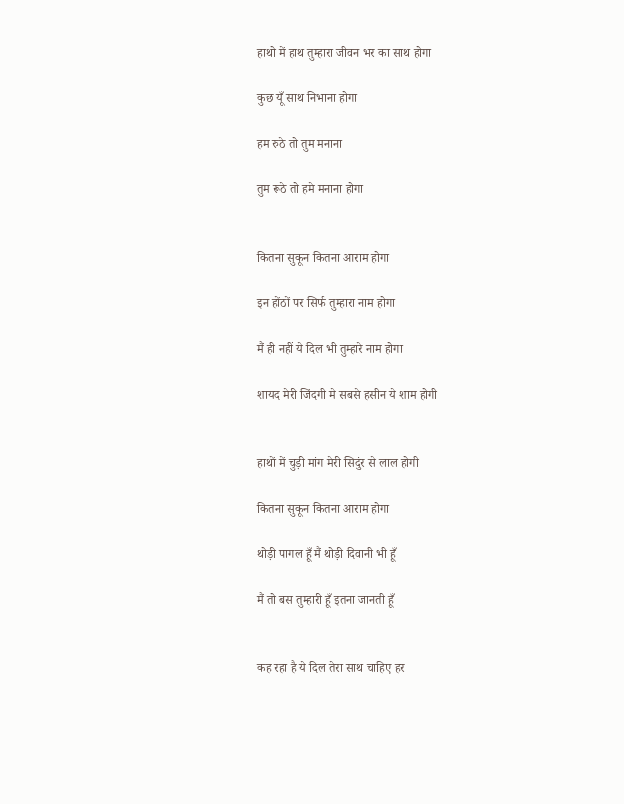हाथो में हाथ तुम्हारा जीवन भर का साथ होगा

कुछ यूँ साथ निभाना होगा

हम रुठे तो तुम मनाना

तुम रूठे तो हमे मनाना होगा


कितना सुकून कितना आराम होगा

इन होंठों पर सिर्फ तुम्हारा नाम होगा

मैं ही नहीं ये दिल भी तुम्हारे नाम होगा

शायद मेरी जिंदगी मे सबसे हसीन ये शाम होगी


हाथों में चुड़ी मांग मेरी सिदुंर से लाल होगी

कितना सुकून कितना आराम होगा

थोड़ी पागल हूँ मैं थोड़ी दिवानी भी हूँ

मैं तो बस तुम्हारी हूँ इतना जानती हूँ


कह रहा है ये दिल तेरा साथ चाहिए हर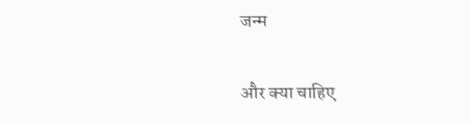जन्म

और क्या चाहिए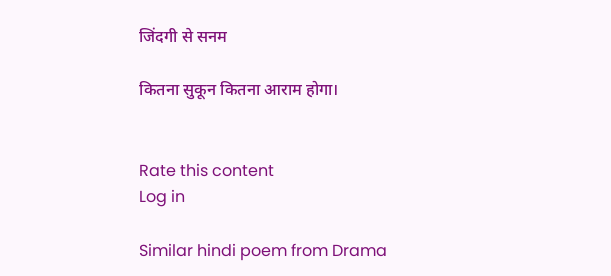जिंदगी से सनम

कितना सुकून कितना आराम होगा।


Rate this content
Log in

Similar hindi poem from Drama